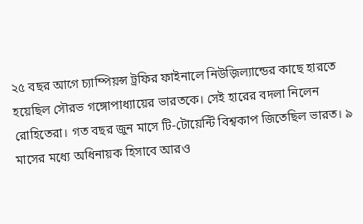২৫ বছর আগে চ্যাম্পিয়ন্স ট্রফির ফাইনালে নিউজ়িল্যান্ডের কাছে হারতে হয়েছিল সৌরভ গঙ্গোপাধ্যায়ের ভারতকে। সেই হারের বদলা নিলেন রোহিতেরা। গত বছর জুন মাসে টি-টোয়েন্টি বিশ্বকাপ জিতেছিল ভারত। ৯ মাসের মধ্যে অধিনায়ক হিসাবে আরও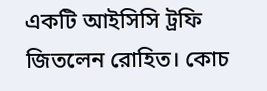একটি আইসিসি ট্রফি জিতলেন রোহিত। কোচ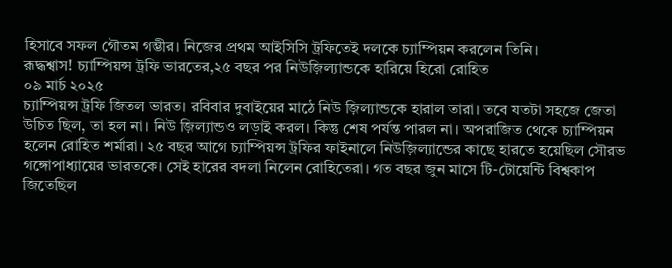হিসাবে সফল গৌতম গম্ভীর। নিজের প্রথম আইসিসি ট্রফিতেই দলকে চ্যাম্পিয়ন করলেন তিনি।
রূদ্ধশ্বাস! চ্যাম্পিয়ন্স ট্রফি ভারতের,২৫ বছর পর নিউজ়িল্যান্ডকে হারিয়ে হিরো রোহিত
০৯ মার্চ ২০২৫
চ্যাম্পিয়ন্স ট্রফি জিতল ভারত। রবিবার দুবাইয়ের মাঠে নিউ জ়িল্যান্ডকে হারাল তারা। তবে যতটা সহজে জেতা উচিত ছিল, তা হল না। নিউ জ়িল্যান্ডও লড়াই করল। কিন্তু শেষ পর্যন্ত পারল না। অপরাজিত থেকে চ্যাম্পিয়ন হলেন রোহিত শর্মারা। ২৫ বছর আগে চ্যাম্পিয়ন্স ট্রফির ফাইনালে নিউজ়িল্যান্ডের কাছে হারতে হয়েছিল সৌরভ গঙ্গোপাধ্যায়ের ভারতকে। সেই হারের বদলা নিলেন রোহিতেরা। গত বছর জুন মাসে টি-টোয়েন্টি বিশ্বকাপ জিতেছিল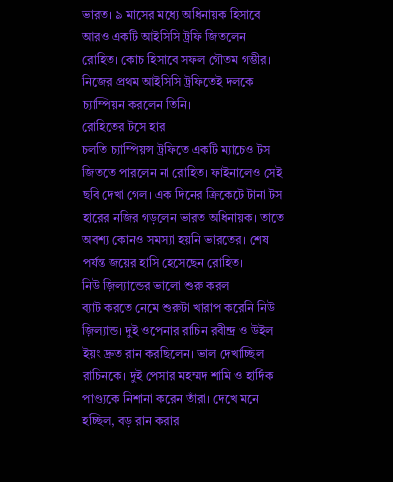ভারত। ৯ মাসের মধ্যে অধিনায়ক হিসাবে আরও একটি আইসিসি ট্রফি জিতলেন রোহিত। কোচ হিসাবে সফল গৌতম গম্ভীর। নিজের প্রথম আইসিসি ট্রফিতেই দলকে চ্যাম্পিয়ন করলেন তিনি।
রোহিতের টসে হার
চলতি চ্যাম্পিয়ন্স ট্রফিতে একটি ম্যাচেও টস জিততে পারলেন না রোহিত। ফাইনালেও সেই ছবি দেখা গেল। এক দিনের ক্রিকেটে টানা টস হারের নজির গড়লেন ভারত অধিনায়ক। তাতে অবশ্য কোনও সমস্যা হয়নি ভারতের। শেষ পর্যন্ত জয়ের হাসি হেসেছেন রোহিত।
নিউ জ়িল্যান্ডের ভালো শুরু করল
ব্যাট করতে নেমে শুরুটা খারাপ করেনি নিউ জ়িল্যান্ড। দুই ওপেনার রাচিন রবীন্দ্র ও উইল ইয়ং দ্রুত রান করছিলেন। ভাল দেখাচ্ছিল রাচিনকে। দুই পেসার মহম্মদ শামি ও হার্দিক পাণ্ড্যকে নিশানা করেন তাঁরা। দেখে মনে হচ্ছিল, বড় রান করার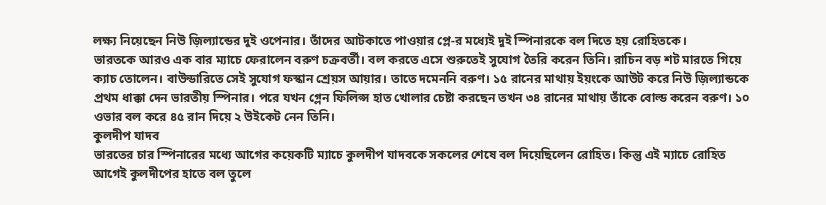লক্ষ্য নিয়েছেন নিউ জ়িল্যান্ডের দুই ওপেনার। তাঁদের আটকাতে পাওয়ার প্লে-র মধ্যেই দুই স্পিনারকে বল দিতে হয় রোহিতকে।
ভারতকে আরও এক বার ম্যাচে ফেরালেন বরুণ চক্রবর্তী। বল করতে এসে শুরুতেই সুযোগ তৈরি করেন তিনি। রাচিন বড় শট মারতে গিয়ে ক্যাচ তোলেন। বাউন্ডারিতে সেই সুযোগ ফস্কান শ্রেয়স আয়ার। তাতে দমেননি বরুণ। ১৫ রানের মাথায় ইয়ংকে আউট করে নিউ জ়িল্যান্ডকে প্রথম ধাক্কা দেন ভারতীয় স্পিনার। পরে যখন গ্লেন ফিলিপ্স হাত খোলার চেষ্টা করছেন তখন ৩৪ রানের মাথায় তাঁকে বোল্ড করেন বরুণ। ১০ ওভার বল করে ৪৫ রান দিয়ে ২ উইকেট নেন তিনি।
কুলদীপ যাদব
ভারতের চার স্পিনারের মধ্যে আগের কয়েকটি ম্যাচে কুলদীপ যাদবকে সকলের শেষে বল দিয়েছিলেন রোহিত। কিন্তু এই ম্যাচে রোহিত আগেই কুলদীপের হাতে বল তুলে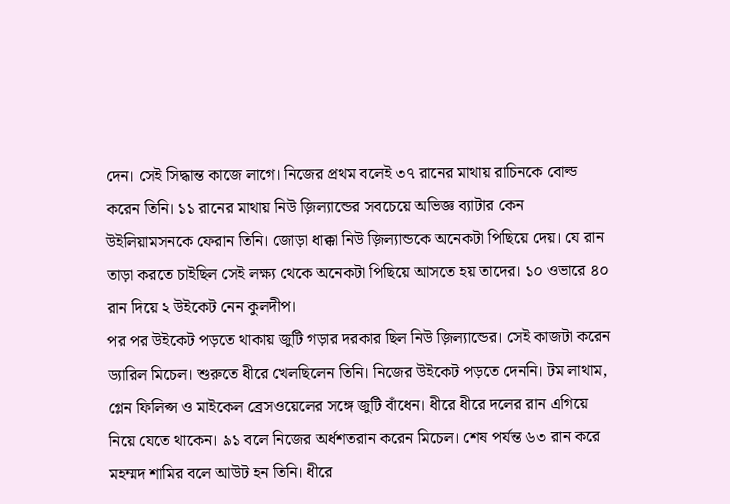দেন। সেই সিদ্ধান্ত কাজে লাগে। নিজের প্রথম বলেই ৩৭ রানের মাথায় রাচিনকে বোল্ড করেন তিনি। ১১ রানের মাথায় নিউ জ়িল্যান্ডের সবচেয়ে অভিজ্ঞ ব্যাটার কেন উইলিয়ামসনকে ফেরান তিনি। জোড়া ধাক্কা নিউ জ়িল্যান্ডকে অনেকটা পিছিয়ে দেয়। যে রান তাড়া করতে চাইছিল সেই লক্ষ্য থেকে অনেকটা পিছিয়ে আসতে হয় তাদের। ১০ ওভারে ৪০ রান দিয়ে ২ উইকেট নেন কুলদীপ।
পর পর উইকেট পড়তে থাকায় জুটি গড়ার দরকার ছিল নিউ জ়িল্যান্ডের। সেই কাজটা করেন ড্যারিল মিচেল। শুরুতে ধীরে খেলছিলেন তিনি। নিজের উইকেট পড়তে দেননি। টম লাথাম, গ্লেন ফিলিপ্স ও মাইকেল ব্রেসওয়েলের সঙ্গে জুটি বাঁধেন। ধীরে ধীরে দলের রান এগিয়ে নিয়ে যেতে থাকেন। ৯১ বলে নিজের অর্ধশতরান করেন মিচেল। শেষ পর্যন্ত ৬৩ রান করে মহম্মদ শামির বলে আউট হন তিনি। ধীরে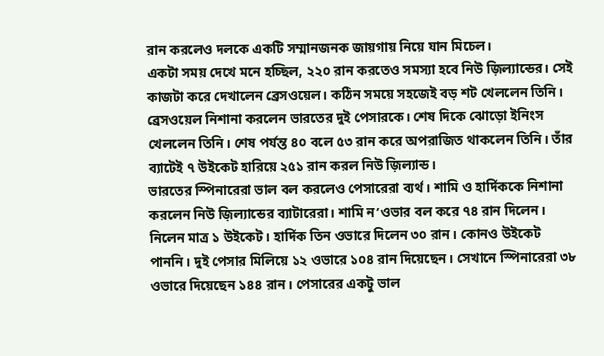রান করলেও দলকে একটি সম্মানজনক জায়গায় নিয়ে যান মিচেল।
একটা সময় দেখে মনে হচ্ছিল, ২২০ রান করতেও সমস্যা হবে নিউ জ়িল্যান্ডের। সেই কাজটা করে দেখালেন ব্রেসওয়েল। কঠিন সময়ে সহজেই বড় শট খেললেন তিনি। ব্রেসওয়েল নিশানা করলেন ভারতের দুই পেসারকে। শেষ দিকে ঝোড়ো ইনিংস খেললেন তিনি। শেষ পর্যন্ত ৪০ বলে ৫৩ রান করে অপরাজিত থাকলেন তিনি। তাঁর ব্যাটেই ৭ উইকেট হারিয়ে ২৫১ রান করল নিউ জ়িল্যান্ড।
ভারতের স্পিনারেরা ভাল বল করলেও পেসারেরা ব্যর্থ। শামি ও হার্দিককে নিশানা করলেন নিউ জ়িল্যান্ডের ব্যাটারেরা। শামি ন’ওভার বল করে ৭৪ রান দিলেন। নিলেন মাত্র ১ উইকেট। হার্দিক তিন ওভারে দিলেন ৩০ রান। কোনও উইকেট পাননি। দুই পেসার মিলিয়ে ১২ ওভারে ১০৪ রান দিয়েছেন। সেখানে স্পিনারেরা ৩৮ ওভারে দিয়েছেন ১৪৪ রান। পেসারের একটু ভাল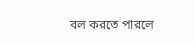বল করতে পারলে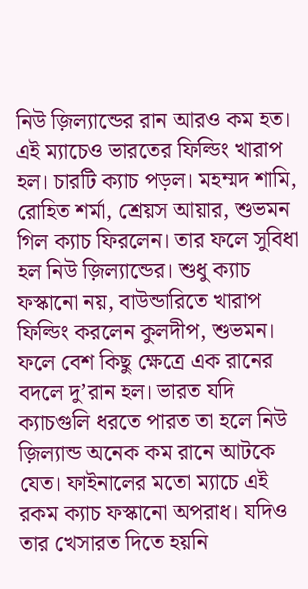নিউ জ়িল্যান্ডের রান আরও কম হত।
এই ম্যাচেও ভারতের ফিল্ডিং খারাপ হল। চারটি ক্যাচ পড়ল। মহম্মদ শামি, রোহিত শর্মা, শ্রেয়স আয়ার, শুভমন গিল ক্যাচ ফিরলেন। তার ফলে সুবিধা হল নিউ জ়িল্যান্ডের। শুধু ক্যাচ ফস্কানো নয়, বাউন্ডারিতে খারাপ ফিল্ডিং করলেন কুলদীপ, শুভমন। ফলে বেশ কিছু ক্ষেত্রে এক রানের বদলে দু’রান হল। ভারত যদি ক্যাচগুলি ধরতে পারত তা হলে নিউ জ়িল্যান্ড অনেক কম রানে আটকে যেত। ফাইনালের মতো ম্যাচে এই রকম ক্যাচ ফস্কানো অপরাধ। যদিও তার খেসারত দিতে হয়নি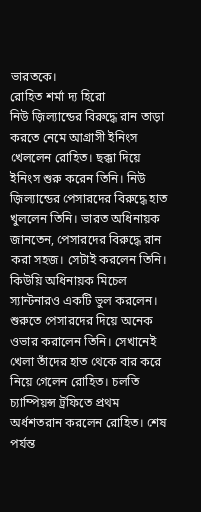ভারতকে।
রোহিত শর্মা দ্য হিরো
নিউ জ়িল্যান্ডের বিরুদ্ধে রান তাড়া করতে নেমে আগ্রাসী ইনিংস খেললেন রোহিত। ছক্কা দিয়ে ইনিংস শুরু করেন তিনি। নিউ জ়িল্যান্ডের পেসারদের বিরুদ্ধে হাত খুললেন তিনি। ভারত অধিনায়ক জানতেন, পেসারদের বিরুদ্ধে রান করা সহজ। সেটাই করলেন তিনি। কিউয়ি অধিনায়ক মিচেল স্যান্টনারও একটি ভুল করলেন। শুরুতে পেসারদের দিয়ে অনেক ওভার করালেন তিনি। সেখানেই খেলা তাঁদের হাত থেকে বার করে নিয়ে গেলেন রোহিত। চলতি চ্যাম্পিয়ন্স ট্রফিতে প্রথম অর্ধশতরান করলেন রোহিত। শেষ পর্যন্ত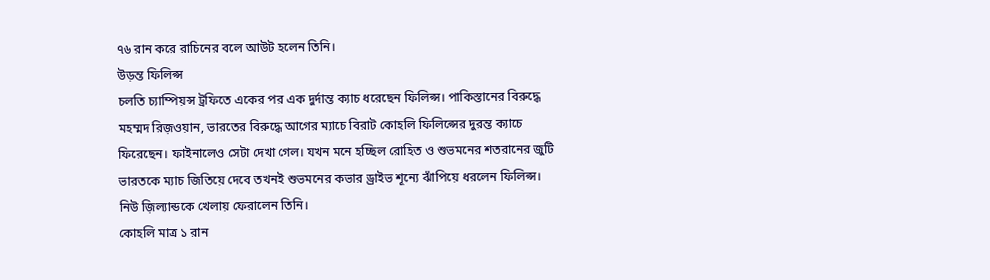৭৬ রান করে রাচিনের বলে আউট হলেন তিনি।
উড়ন্ত ফিলিপ্স
চলতি চ্যাম্পিয়ন্স ট্রফিতে একের পর এক দুর্দান্ত ক্যাচ ধরেছেন ফিলিপ্স। পাকিস্তানের বিরুদ্ধে মহম্মদ রিজ়ওয়ান, ভারতের বিরুদ্ধে আগের ম্যাচে বিরাট কোহলি ফিলিপ্সের দুরন্ত ক্যাচে ফিরেছেন। ফাইনালেও সেটা দেখা গেল। যখন মনে হচ্ছিল রোহিত ও শুভমনের শতরানের জুটি ভারতকে ম্যাচ জিতিয়ে দেবে তখনই শুভমনের কভার ড্রাইভ শূন্যে ঝাঁপিয়ে ধরলেন ফিলিপ্স। নিউ জ়িল্যান্ডকে খেলায় ফেরালেন তিনি।
কোহলি মাত্র ১ রান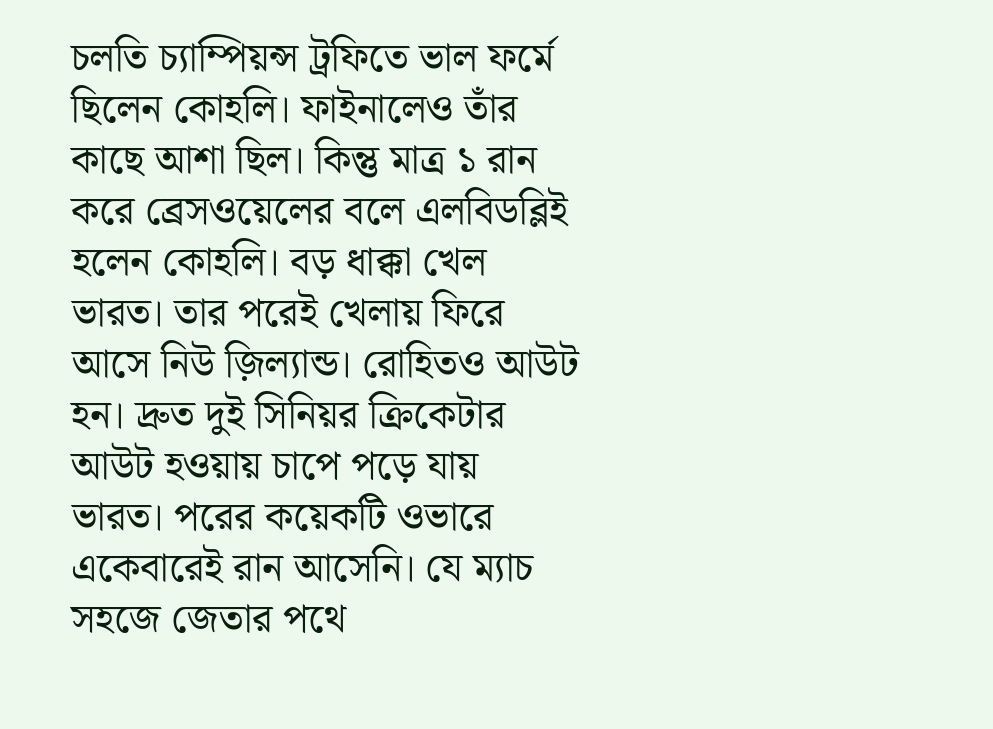চলতি চ্যাম্পিয়ন্স ট্রফিতে ভাল ফর্মে ছিলেন কোহলি। ফাইনালেও তাঁর কাছে আশা ছিল। কিন্তু মাত্র ১ রান করে ব্রেসওয়েলের বলে এলবিডব্লিই হলেন কোহলি। বড় ধাক্কা খেল ভারত। তার পরেই খেলায় ফিরে আসে নিউ জ়িল্যান্ড। রোহিতও আউট হন। দ্রুত দুই সিনিয়র ক্রিকেটার আউট হওয়ায় চাপে পড়ে যায় ভারত। পরের কয়েকটি ওভারে একেবারেই রান আসেনি। যে ম্যাচ সহজে জেতার পথে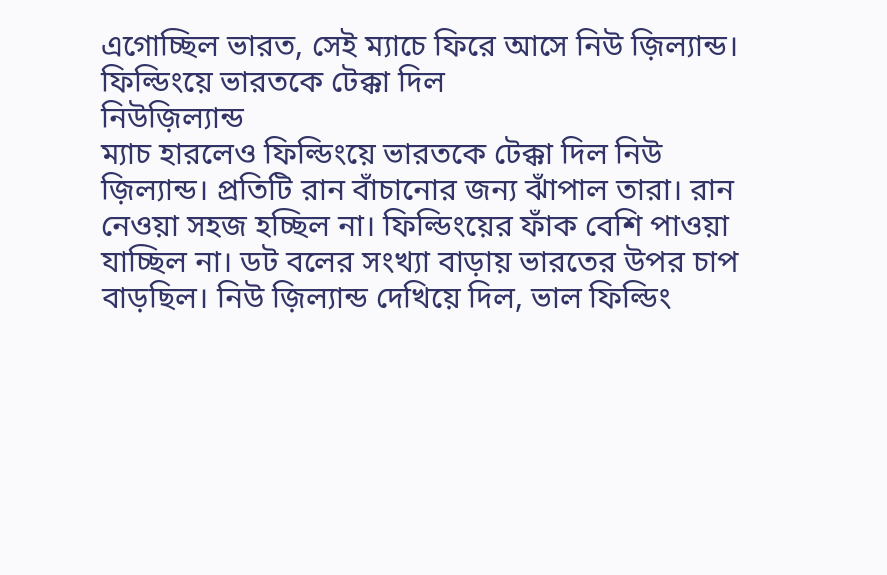এগোচ্ছিল ভারত, সেই ম্যাচে ফিরে আসে নিউ জ়িল্যান্ড।
ফিল্ডিংয়ে ভারতকে টেক্কা দিল
নিউজ়িল্যান্ড
ম্যাচ হারলেও ফিল্ডিংয়ে ভারতকে টেক্কা দিল নিউ জ়িল্যান্ড। প্রতিটি রান বাঁচানোর জন্য ঝাঁপাল তারা। রান নেওয়া সহজ হচ্ছিল না। ফিল্ডিংয়ের ফাঁক বেশি পাওয়া যাচ্ছিল না। ডট বলের সংখ্যা বাড়ায় ভারতের উপর চাপ বাড়ছিল। নিউ জ়িল্যান্ড দেখিয়ে দিল, ভাল ফিল্ডিং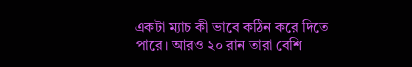একটা ম্যাচ কী ভাবে কঠিন করে দিতে পারে। আরও ২০ রান তারা বেশি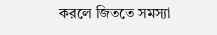করলে জিততে সমস্যা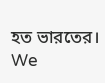হত ভারতের।
We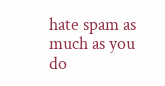hate spam as much as you do